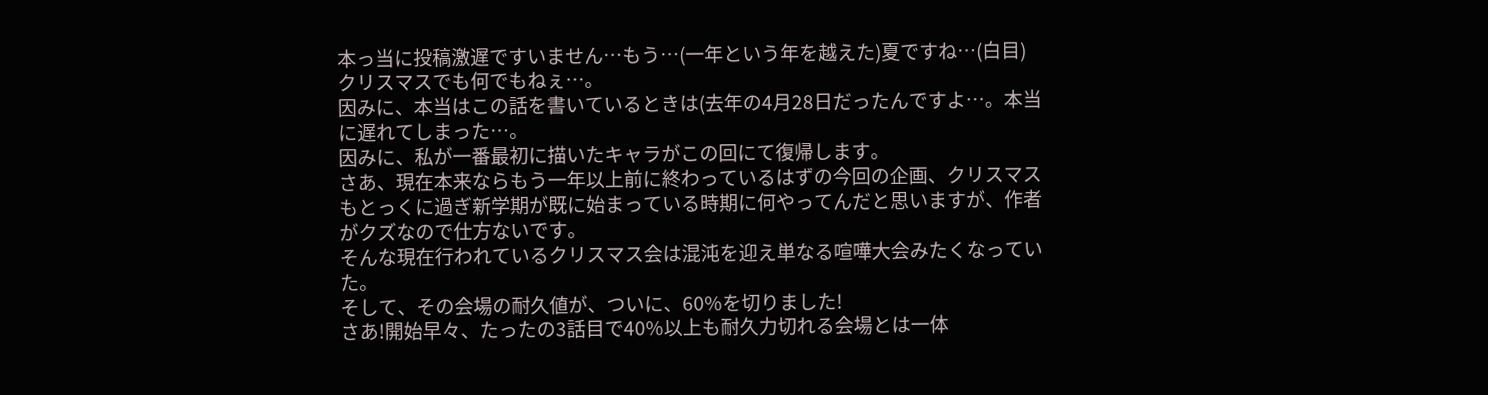本っ当に投稿激遅ですいません…もう…(一年という年を越えた)夏ですね…(白目)
クリスマスでも何でもねぇ…。
因みに、本当はこの話を書いているときは(去年の4月28日だったんですよ…。本当に遅れてしまった…。
因みに、私が一番最初に描いたキャラがこの回にて復帰します。
さあ、現在本来ならもう一年以上前に終わっているはずの今回の企画、クリスマスもとっくに過ぎ新学期が既に始まっている時期に何やってんだと思いますが、作者がクズなので仕方ないです。
そんな現在行われているクリスマス会は混沌を迎え単なる喧嘩大会みたくなっていた。
そして、その会場の耐久値が、ついに、60%を切りました!
さあ!開始早々、たったの3話目で40%以上も耐久力切れる会場とは一体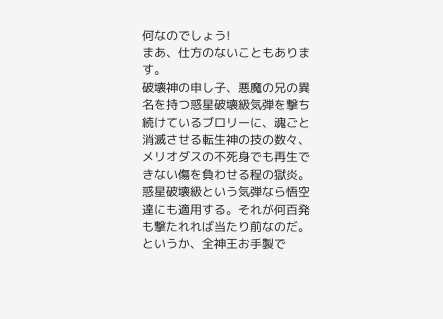何なのでしょう!
まあ、仕方のないこともあります。
破壊神の申し子、悪魔の兄の異名を持つ惑星破壊級気弾を撃ち続けているブロリーに、魂ごと消滅させる転生神の技の数々、メリオダスの不死身でも再生できない傷を負わせる程の獄炎。
惑星破壊級という気弾なら悟空達にも適用する。それが何百発も撃たれれば当たり前なのだ。というか、全神王お手製で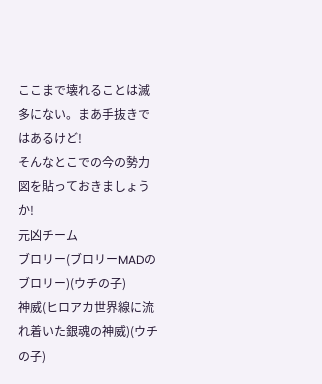ここまで壊れることは滅多にない。まあ手抜きではあるけど!
そんなとこでの今の勢力図を貼っておきましょうか!
元凶チーム
ブロリー(ブロリーMADのブロリー)(ウチの子)
神威(ヒロアカ世界線に流れ着いた銀魂の神威)(ウチの子)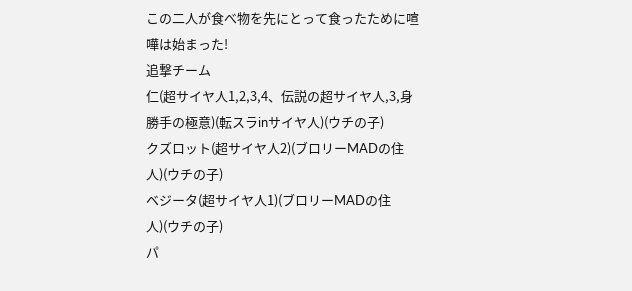この二人が食べ物を先にとって食ったために喧嘩は始まった!
追撃チーム
仁(超サイヤ人1,2,3,4、伝説の超サイヤ人,3,身勝手の極意)(転スラinサイヤ人)(ウチの子)
クズロット(超サイヤ人2)(ブロリーMADの住人)(ウチの子)
ベジータ(超サイヤ人1)(ブロリーMADの住人)(ウチの子)
パ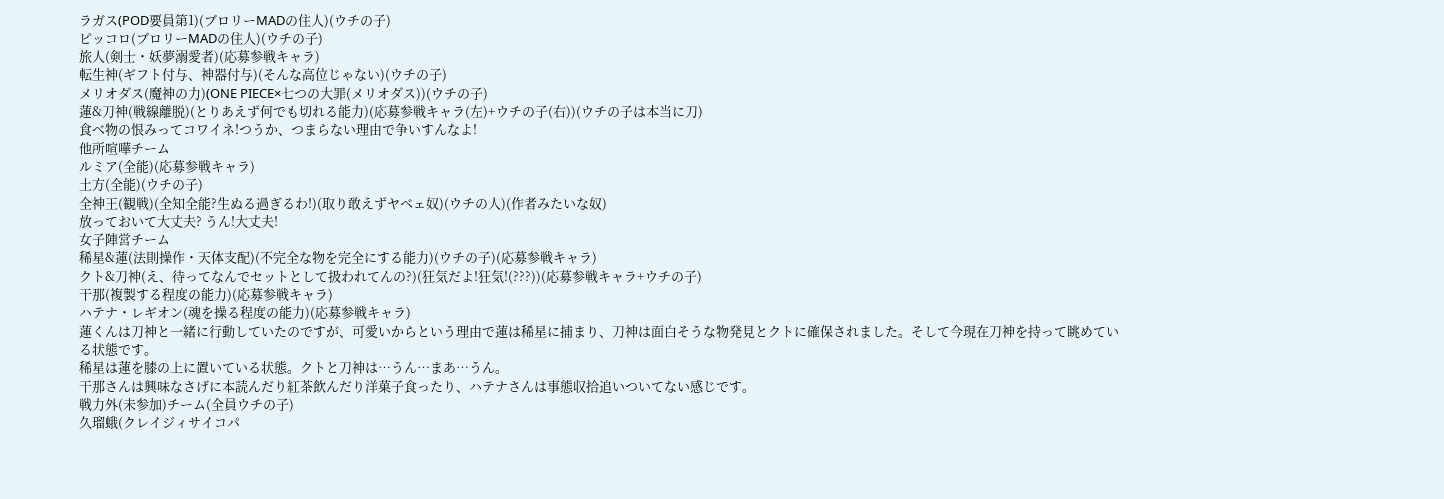ラガス(POD要員第1)(ブロリーMADの住人)(ウチの子)
ピッコロ(ブロリーMADの住人)(ウチの子)
旅人(剣士・妖夢溺愛者)(応募参戦キャラ)
転生神(ギフト付与、神器付与)(そんな高位じゃない)(ウチの子)
メリオダス(魔神の力)(ONE PIECE×七つの大罪(メリオダス))(ウチの子)
蓮&刀神(戦線離脱)(とりあえず何でも切れる能力)(応募参戦キャラ(左)+ウチの子(右))(ウチの子は本当に刀)
食べ物の恨みってコワイネ!つうか、つまらない理由で争いすんなよ!
他所喧嘩チーム
ルミア(全能)(応募参戦キャラ)
土方(全能)(ウチの子)
全神王(観戦)(全知全能?生ぬる過ぎるわ!)(取り敢えずヤベェ奴)(ウチの人)(作者みたいな奴)
放っておいて大丈夫? うん!大丈夫!
女子陣営チーム
稀星&蓮(法則操作・天体支配)(不完全な物を完全にする能力)(ウチの子)(応募参戦キャラ)
クト&刀神(え、待ってなんでセットとして扱われてんの?)(狂気だよ!狂気!(???))(応募参戦キャラ+ウチの子)
干那(複製する程度の能力)(応募参戦キャラ)
ハテナ・レギオン(魂を操る程度の能力)(応募参戦キャラ)
蓮くんは刀神と一緒に行動していたのですが、可愛いからという理由で蓮は稀星に捕まり、刀神は面白そうな物発見とクトに確保されました。そして今現在刀神を持って眺めている状態です。
稀星は蓮を膝の上に置いている状態。クトと刀神は…うん…まあ…うん。
干那さんは興味なさげに本読んだり紅茶飲んだり洋菓子食ったり、ハテナさんは事態収拾追いついてない感じです。
戦力外(未参加)チーム(全員ウチの子)
久瑠蛾(クレイジィサイコパ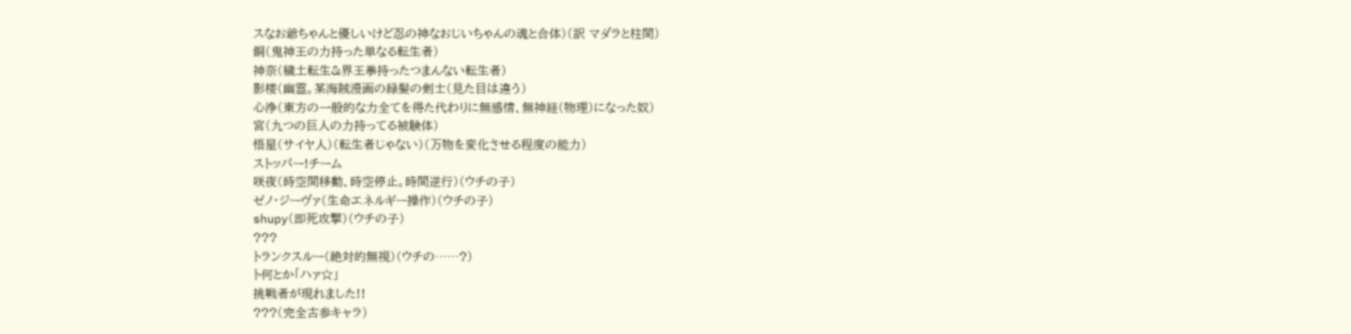スなお爺ちゃんと優しいけど忍の神なおじいちゃんの魂と合体)(訳 マダラと柱間)
銅(鬼神王の力持った単なる転生者)
神奈(穢土転生&界王拳持ったつまんない転生者)
影楼(幽霊。某海賊漫画の緑髪の剣士(見た目は違う)
心浄(東方の一般的な力全てを得た代わりに無感情、無神経(物理)になった奴)
宮(九つの巨人の力持ってる被験体)
悟星(サイヤ人)(転生者じゃない)(万物を変化させる程度の能力)
ストッパー!チーム
咲夜(時空間移動、時空停止。時間逆行)(ウチの子)
ゼノ・ジーヴァ(生命エネルギー操作)(ウチの子)
shupy(即死攻撃)(ウチの子)
???
トランクスルー(絶対的無視)(ウチの……?)
ト何とか「ハァ☆」
挑戦者が現れました!!
???(完全古参キャラ)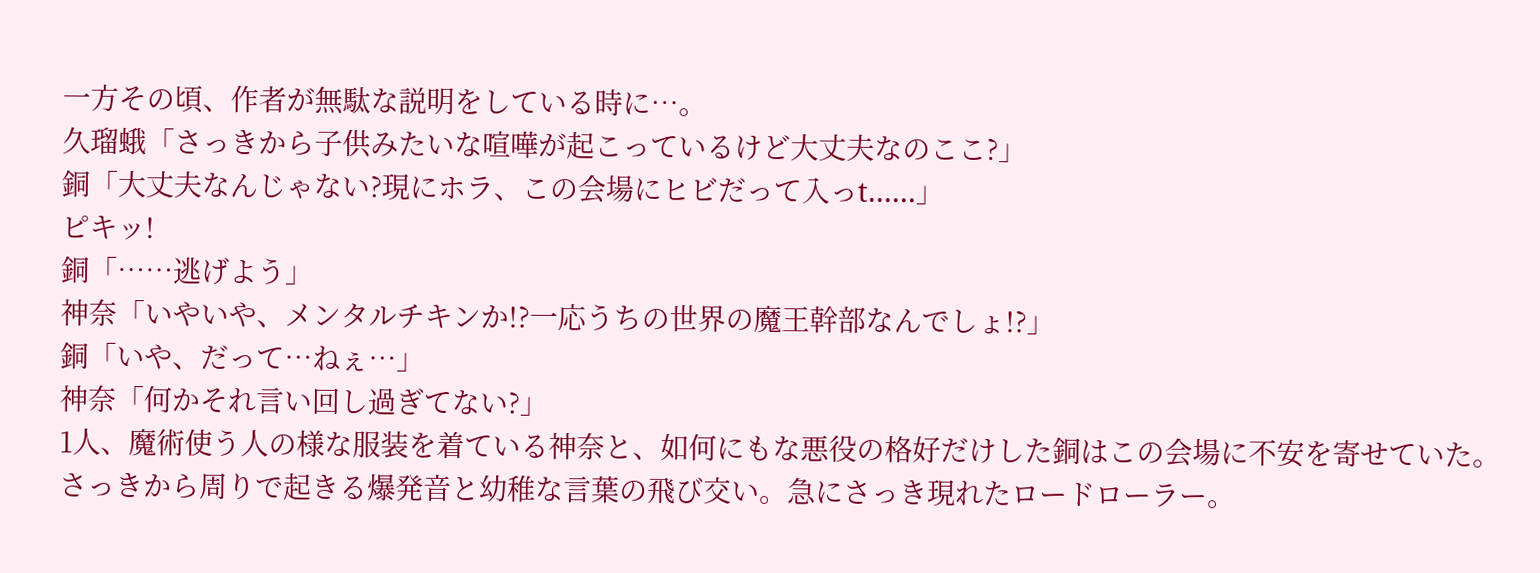一方その頃、作者が無駄な説明をしている時に…。
久瑠蛾「さっきから子供みたいな喧嘩が起こっているけど大丈夫なのここ?」
銅「大丈夫なんじゃない?現にホラ、この会場にヒビだって入っt……」
ピキッ!
銅「……逃げよう」
神奈「いやいや、メンタルチキンか!?一応うちの世界の魔王幹部なんでしょ!?」
銅「いや、だって…ねぇ…」
神奈「何かそれ言い回し過ぎてない?」
1人、魔術使う人の様な服装を着ている神奈と、如何にもな悪役の格好だけした銅はこの会場に不安を寄せていた。さっきから周りで起きる爆発音と幼稚な言葉の飛び交い。急にさっき現れたロードローラー。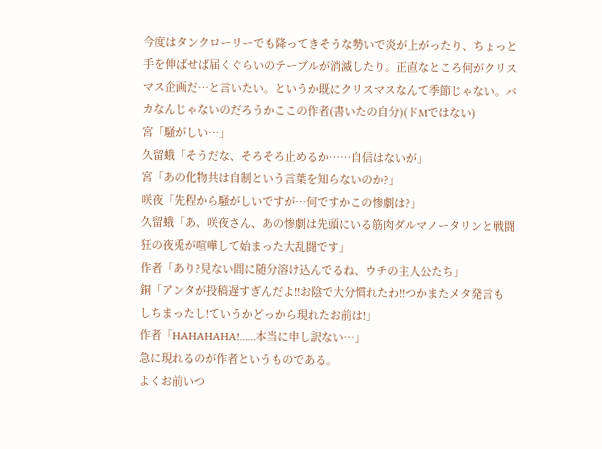今度はタンクローリーでも降ってきそうな勢いで炎が上がったり、ちょっと手を伸ばせば届くぐらいのテーブルが消滅したり。正直なところ何がクリスマス企画だ…と言いたい。というか既にクリスマスなんて季節じゃない。バカなんじゃないのだろうかここの作者(書いたの自分)(ドMではない)
宮「騒がしい…」
久留蛾「そうだな、そろそろ止めるか……自信はないが」
宮「あの化物共は自制という言葉を知らないのか?」
咲夜「先程から騒がしいですが…何ですかこの惨劇は?」
久留蛾「あ、咲夜さん、あの惨劇は先頭にいる筋肉ダルマノータリンと戦闘狂の夜兎が喧嘩して始まった大乱闘です」
作者「あり?見ない間に随分溶け込んでるね、ウチの主人公たち」
銅「アンタが投稿遅すぎんだよ!!お陰で大分慣れたわ!!つかまたメタ発言もしちまったし!ていうかどっから現れたお前は!」
作者「HAHAHAHA!……本当に申し訳ない…」
急に現れるのが作者というものである。
よくお前いつ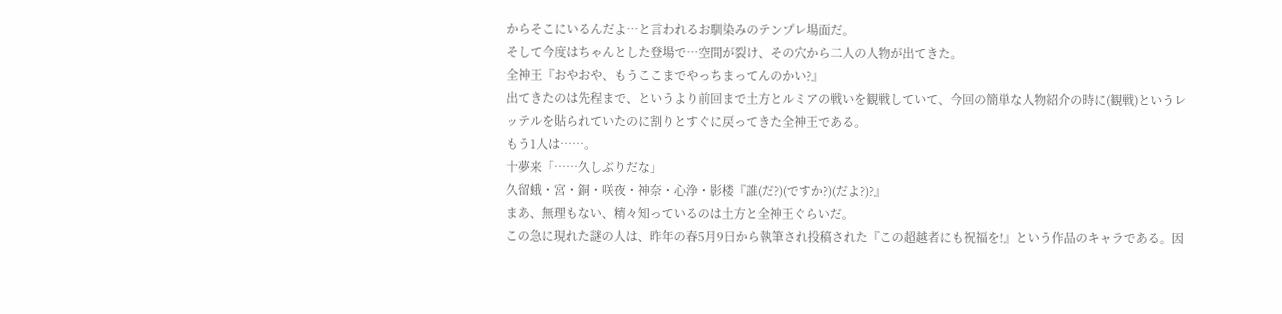からそこにいるんだよ…と言われるお馴染みのテンプレ場面だ。
そして今度はちゃんとした登場で…空間が裂け、その穴から二人の人物が出てきた。
全神王『おやおや、もうここまでやっちまってんのかい?』
出てきたのは先程まで、というより前回まで土方とルミアの戦いを観戦していて、今回の簡単な人物紹介の時に(観戦)というレッテルを貼られていたのに割りとすぐに戻ってきた全神王である。
もう1人は……。
十夢来「……久しぶりだな」
久留蛾・宮・銅・咲夜・神奈・心浄・影楼『誰(だ?)(ですか?)(だよ?)?』
まあ、無理もない、精々知っているのは土方と全神王ぐらいだ。
この急に現れた謎の人は、昨年の春5月9日から執筆され投稿された『この超越者にも祝福を!』という作品のキャラである。因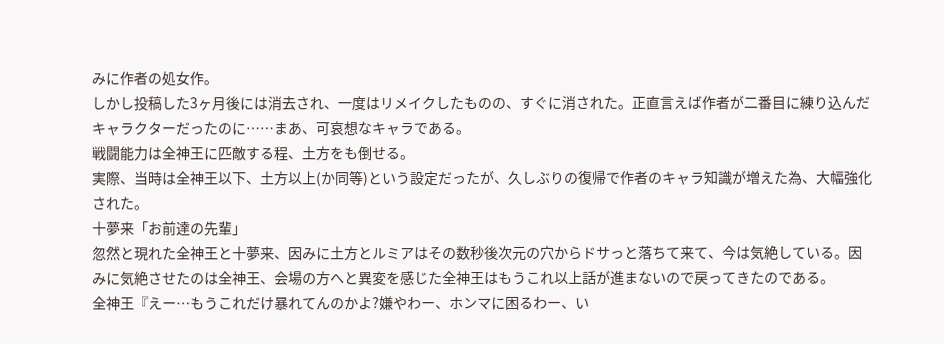みに作者の処女作。
しかし投稿した3ヶ月後には消去され、一度はリメイクしたものの、すぐに消された。正直言えば作者が二番目に練り込んだキャラクターだったのに……まあ、可哀想なキャラである。
戦闘能力は全神王に匹敵する程、土方をも倒せる。
実際、当時は全神王以下、土方以上(か同等)という設定だったが、久しぶりの復帰で作者のキャラ知識が増えた為、大幅強化された。
十夢来「お前達の先輩」
忽然と現れた全神王と十夢来、因みに土方とルミアはその数秒後次元の穴からドサっと落ちて来て、今は気絶している。因みに気絶させたのは全神王、会場の方へと異変を感じた全神王はもうこれ以上話が進まないので戻ってきたのである。
全神王『えー…もうこれだけ暴れてんのかよ?嫌やわー、ホンマに困るわー、い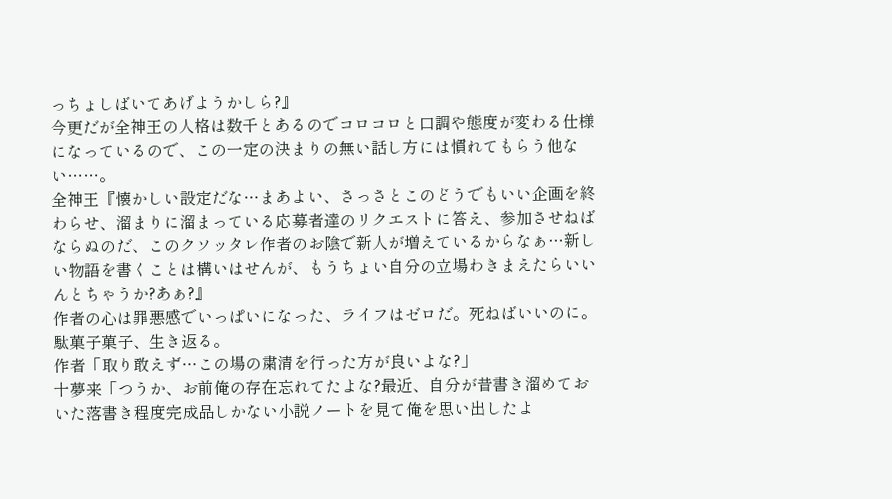っちょしばいてあげようかしら?』
今更だが全神王の人格は数千とあるのでコロコロと口調や態度が変わる仕様になっているので、この一定の決まりの無い話し方には慣れてもらう他ない……。
全神王『懐かしい設定だな…まあよい、さっさとこのどうでもいい企画を終わらせ、溜まりに溜まっている応募者達のリクエストに答え、参加させねばならぬのだ、このクソッタレ作者のお陰で新人が増えているからなぁ…新しい物語を書くことは構いはせんが、もうちょい自分の立場わきまえたらいいんとちゃうか?あぁ?』
作者の心は罪悪感でいっぱいになった、ライフはゼロだ。死ねばいいのに。駄菓子菓子、生き返る。
作者「取り敢えず…この場の粛清を行った方が良いよな?」
十夢来「つうか、お前俺の存在忘れてたよな?最近、自分が昔書き溜めておいた落書き程度完成品しかない小説ノートを見て俺を思い出したよ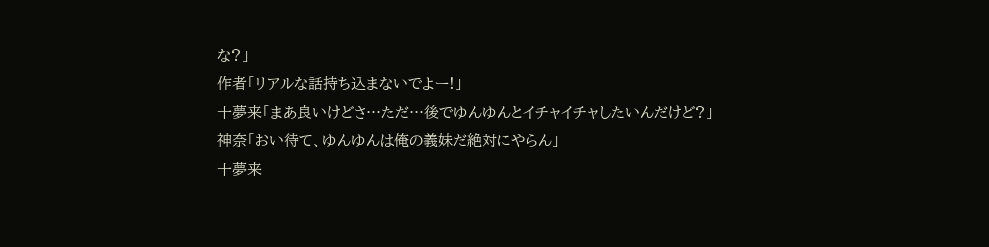な?」
作者「リアルな話持ち込まないでよー!」
十夢来「まあ良いけどさ…ただ…後でゆんゆんとイチャイチャしたいんだけど?」
神奈「おい待て、ゆんゆんは俺の義妹だ絶対にやらん」
十夢来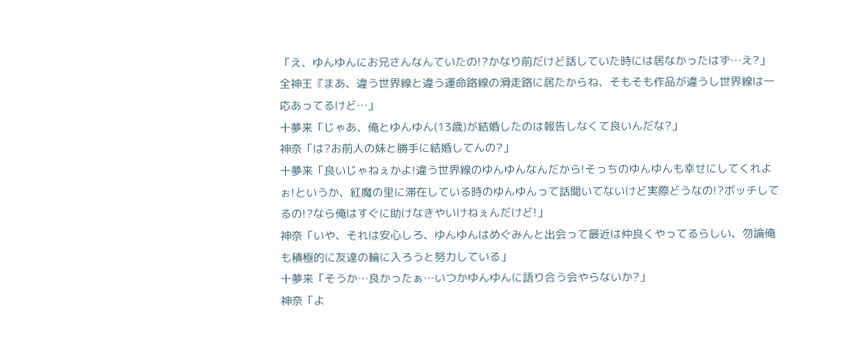「え、ゆんゆんにお兄さんなんていたの!?かなり前だけど話していた時には居なかったはず…え?」
全神王『まあ、違う世界線と違う運命路線の滑走路に居たからね、そもそも作品が違うし世界線は一応あってるけど…」
十夢来「じゃあ、俺とゆんゆん(13歳)が結婚したのは報告しなくて良いんだな?」
神奈「は?お前人の妹と勝手に結婚してんの?」
十夢来「良いじゃねぇかよ!違う世界線のゆんゆんなんだから!そっちのゆんゆんも幸せにしてくれよぉ!というか、紅魔の里に滞在している時のゆんゆんって話聞いてないけど実際どうなの!?ボッチしてるの!?なら俺はすぐに助けなきやいけねぇんだけど!」
神奈「いや、それは安心しろ、ゆんゆんはめぐみんと出会って最近は仲良くやってるらしい、勿論俺も積極的に友達の輪に入ろうと努力している」
十夢来「そうか…良かったぁ…いつかゆんゆんに語り合う会やらないか?」
神奈「よ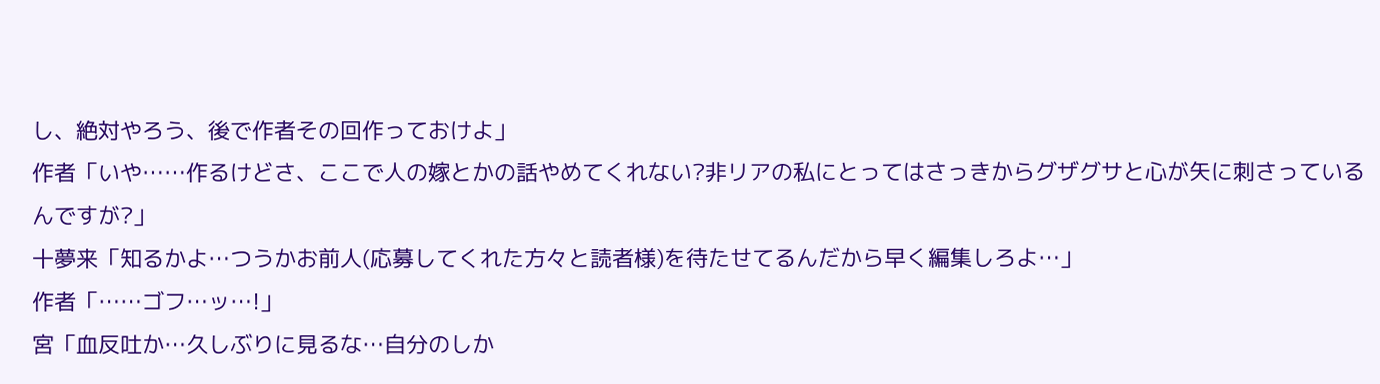し、絶対やろう、後で作者その回作っておけよ」
作者「いや……作るけどさ、ここで人の嫁とかの話やめてくれない?非リアの私にとってはさっきからグザグサと心が矢に刺さっているんですが?」
十夢来「知るかよ…つうかお前人(応募してくれた方々と読者様)を待たせてるんだから早く編集しろよ…」
作者「……ゴフ…ッ…!」
宮「血反吐か…久しぶりに見るな…自分のしか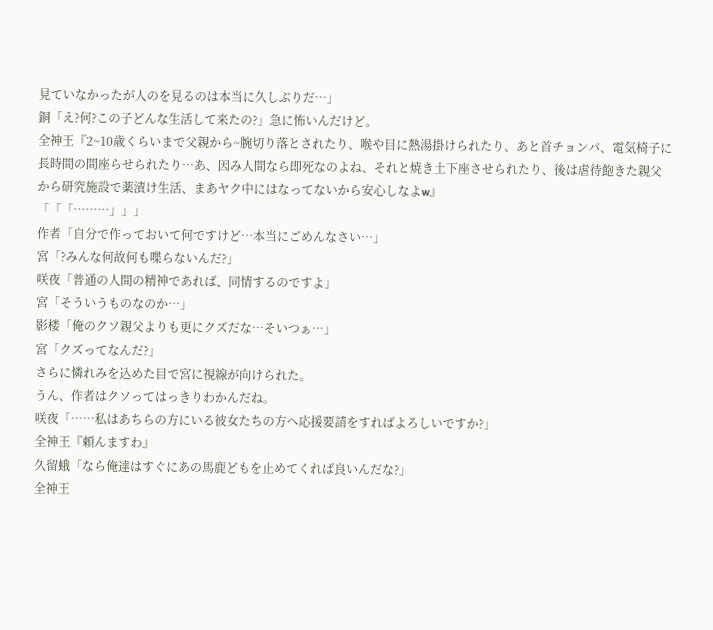見ていなかったが人のを見るのは本当に久しぶりだ…」
銅「え?何?この子どんな生活して来たの?」急に怖いんだけど。
全神王『2~10歳くらいまで父親から~腕切り落とされたり、喉や目に熱湯掛けられたり、あと首チョンパ、電気椅子に長時間の間座らせられたり…あ、因み人間なら即死なのよね、それと焼き土下座させられたり、後は虐待飽きた親父から研究施設で薬漬け生活、まあヤク中にはなってないから安心しなよw』
「「「………」」」
作者「自分で作っておいて何ですけど…本当にごめんなさい…」
宮「?みんな何故何も喋らないんだ?」
咲夜「普通の人間の精神であれば、同情するのですよ」
宮「そういうものなのか…」
影楼「俺のクソ親父よりも更にクズだな…そいつぁ…」
宮「クズってなんだ?」
さらに憐れみを込めた目で宮に視線が向けられた。
うん、作者はクソってはっきりわかんだね。
咲夜「……私はあちらの方にいる彼女たちの方へ応援要請をすればよろしいですか?」
全神王『頼んますわ』
久留蛾「なら俺達はすぐにあの馬鹿どもを止めてくれば良いんだな?」
全神王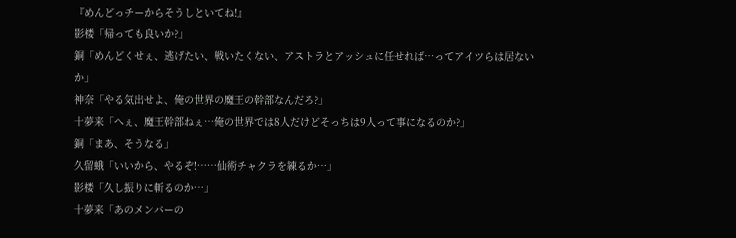『めんどっチーからそうしといてね!』
影楼「帰っても良いか?」
銅「めんどくせぇ、逃げたい、戦いたくない、アストラとアッシュに任せれば…ってアイツらは居ないか」
神奈「やる気出せよ、俺の世界の魔王の幹部なんだろ?」
十夢来「へぇ、魔王幹部ねぇ…俺の世界では8人だけどそっちは9人って事になるのか?」
銅「まあ、そうなる」
久留蛾「いいから、やるぞ!……仙術チャクラを練るか…」
影楼「久し振りに斬るのか…」
十夢来「あのメンバーの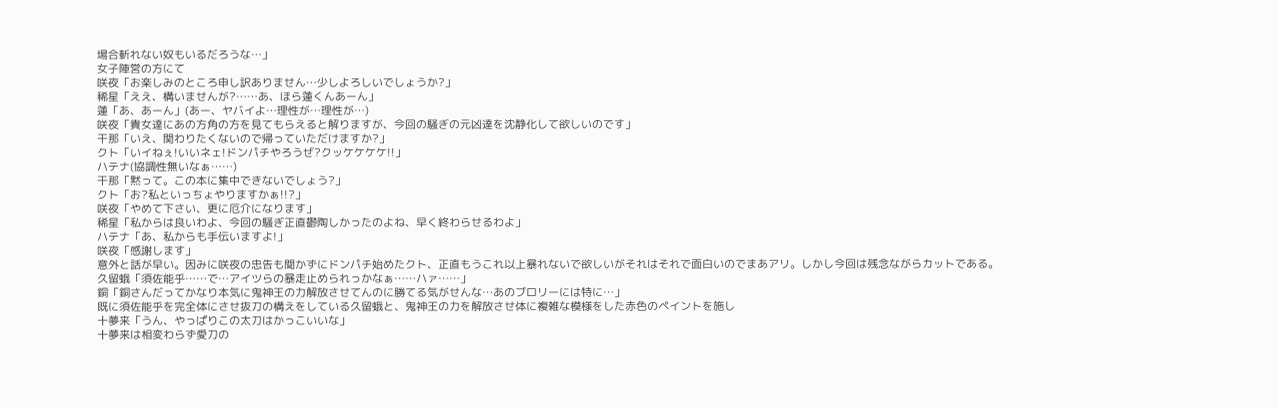場合斬れない奴もいるだろうな…」
女子陣営の方にて
咲夜「お楽しみのところ申し訳ありません…少しよろしいでしょうか?」
稀星「ええ、構いませんが?……あ、ほら蓮くんあーん」
蓮「あ、あーん」(あー、ヤバイよ…理性が…理性が…)
咲夜「貴女達にあの方角の方を見てもらえると解りますが、今回の騒ぎの元凶達を沈静化して欲しいのです」
干那「いえ、関わりたくないので帰っていただけますか?」
クト「いイねぇ!いいネェ!ドンパチやろうぜ?クッケケケケ!!」
ハテナ(協調性無いなぁ……)
干那「黙って。この本に集中できないでしょう?」
クト「お?私といっちょやりますかぁ!!?」
咲夜「やめて下さい、更に厄介になります」
稀星「私からは良いわよ、今回の騒ぎ正直鬱陶しかったのよね、早く終わらせるわよ」
ハテナ「あ、私からも手伝いますよ!」
咲夜「感謝します」
意外と話が早い。因みに咲夜の忠告も聞かずにドンパチ始めたクト、正直もうこれ以上暴れないで欲しいがそれはそれで面白いのでまあアリ。しかし今回は残念ながらカットである。
久留蛾「須佐能乎……で…アイツらの暴走止められっかなぁ……ハァ……」
銅「銅さんだってかなり本気に鬼神王の力解放させてんのに勝てる気がせんな…あのブロリーには特に…」
既に須佐能乎を完全体にさせ抜刀の構えをしている久留蛾と、鬼神王の力を解放させ体に複雑な模様をした赤色のペイントを施し
十夢来「うん、やっぱりこの太刀はかっこいいな」
十夢来は相変わらず愛刀の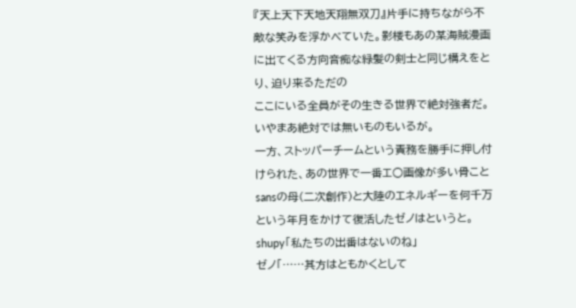『天上天下天地天翔無双刀』片手に持ちながら不敵な笑みを浮かべていた。影楼もあの某海賊漫画に出てくる方向音痴な緑髪の剣士と同じ構えをとり、迫り来るただの
ここにいる全員がその生きる世界で絶対強者だ。いやまあ絶対では無いものもいるが。
一方、ストッパーチームという責務を勝手に押し付けられた、あの世界で一番エ○画像が多い骨ことsansの母(二次創作)と大陸のエネルギーを何千万という年月をかけて復活したゼノはというと。
shupy「私たちの出番はないのね」
ゼノ「……其方はともかくとして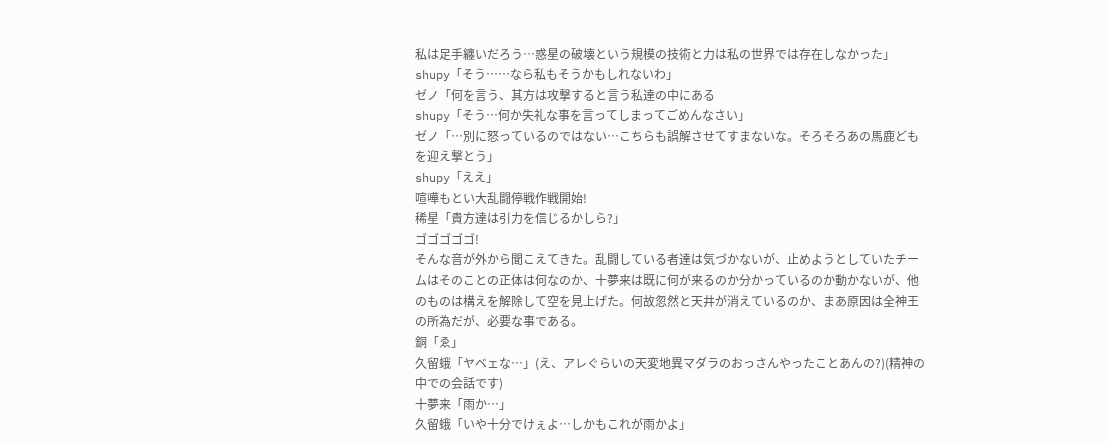私は足手纏いだろう…惑星の破壊という規模の技術と力は私の世界では存在しなかった」
shupy「そう……なら私もそうかもしれないわ」
ゼノ「何を言う、其方は攻撃すると言う私達の中にある
shupy「そう…何か失礼な事を言ってしまってごめんなさい」
ゼノ「…別に怒っているのではない…こちらも誤解させてすまないな。そろそろあの馬鹿どもを迎え撃とう」
shupy「ええ」
喧嘩もとい大乱闘停戦作戦開始!
稀星「貴方達は引力を信じるかしら?」
ゴゴゴゴゴ!
そんな音が外から聞こえてきた。乱闘している者達は気づかないが、止めようとしていたチームはそのことの正体は何なのか、十夢来は既に何が来るのか分かっているのか動かないが、他のものは構えを解除して空を見上げた。何故忽然と天井が消えているのか、まあ原因は全神王の所為だが、必要な事である。
銅「ゑ」
久留蛾「ヤベェな…」(え、アレぐらいの天変地異マダラのおっさんやったことあんの?)(精神の中での会話です)
十夢来「雨か…」
久留蛾「いや十分でけぇよ…しかもこれが雨かよ」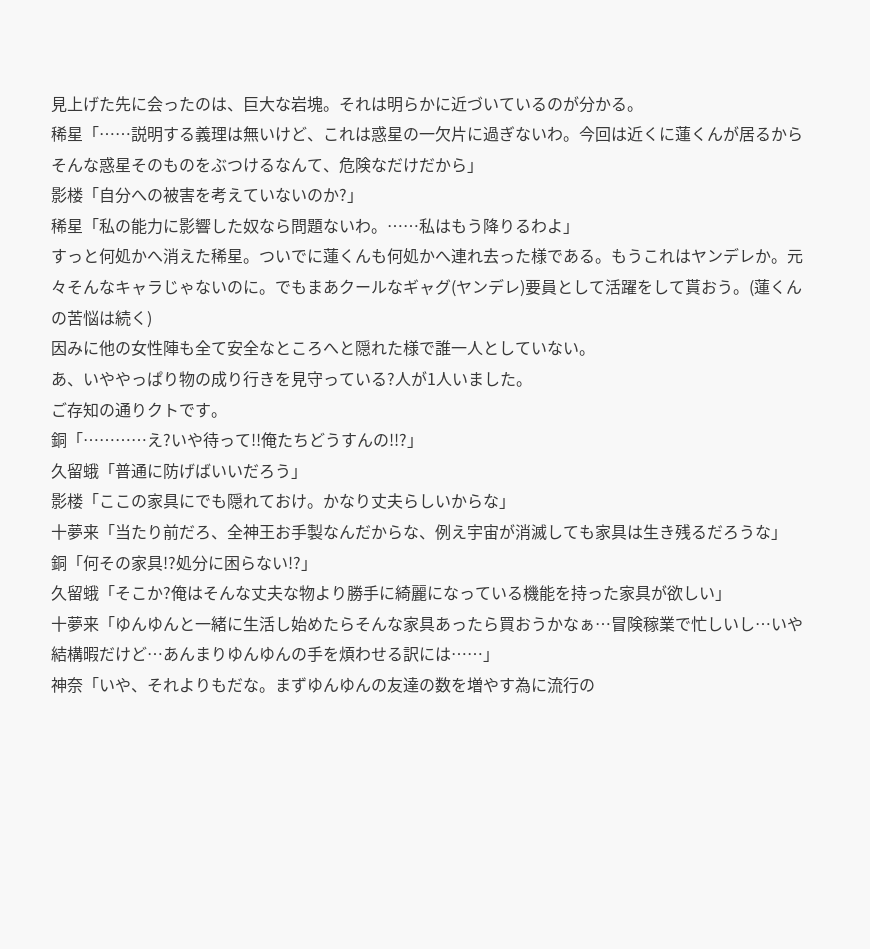見上げた先に会ったのは、巨大な岩塊。それは明らかに近づいているのが分かる。
稀星「……説明する義理は無いけど、これは惑星の一欠片に過ぎないわ。今回は近くに蓮くんが居るからそんな惑星そのものをぶつけるなんて、危険なだけだから」
影楼「自分への被害を考えていないのか?」
稀星「私の能力に影響した奴なら問題ないわ。……私はもう降りるわよ」
すっと何処かへ消えた稀星。ついでに蓮くんも何処かへ連れ去った様である。もうこれはヤンデレか。元々そんなキャラじゃないのに。でもまあクールなギャグ(ヤンデレ)要員として活躍をして貰おう。(蓮くんの苦悩は続く)
因みに他の女性陣も全て安全なところへと隠れた様で誰一人としていない。
あ、いややっぱり物の成り行きを見守っている?人が1人いました。
ご存知の通りクトです。
銅「…………え?いや待って!!俺たちどうすんの!!?」
久留蛾「普通に防げばいいだろう」
影楼「ここの家具にでも隠れておけ。かなり丈夫らしいからな」
十夢来「当たり前だろ、全神王お手製なんだからな、例え宇宙が消滅しても家具は生き残るだろうな」
銅「何その家具!?処分に困らない!?」
久留蛾「そこか?俺はそんな丈夫な物より勝手に綺麗になっている機能を持った家具が欲しい」
十夢来「ゆんゆんと一緒に生活し始めたらそんな家具あったら買おうかなぁ…冒険稼業で忙しいし…いや結構暇だけど…あんまりゆんゆんの手を煩わせる訳には……」
神奈「いや、それよりもだな。まずゆんゆんの友達の数を増やす為に流行の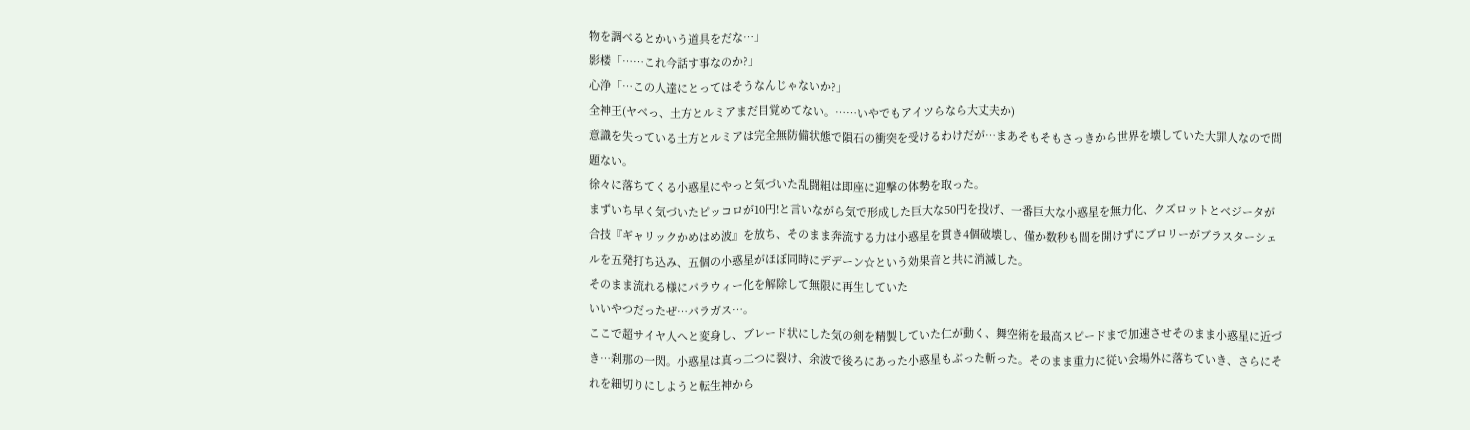物を調べるとかいう道具をだな…」
影楼「……これ今話す事なのか?」
心浄「…この人達にとってはそうなんじゃないか?」
全神王(ヤベっ、土方とルミアまだ目覚めてない。……いやでもアイツらなら大丈夫か)
意識を失っている土方とルミアは完全無防備状態で隕石の衝突を受けるわけだが…まあそもそもさっきから世界を壊していた大罪人なので問題ない。
徐々に落ちてくる小惑星にやっと気づいた乱闘組は即座に迎撃の体勢を取った。
まずいち早く気づいたピッコロが10円!と言いながら気で形成した巨大な50円を投げ、一番巨大な小惑星を無力化、クズロットとベジータが合技『ギャリックかめはめ波』を放ち、そのまま奔流する力は小惑星を貫き4個破壊し、僅か数秒も間を開けずにブロリーがブラスターシェルを五発打ち込み、五個の小惑星がほぼ同時にデデーン☆という効果音と共に消滅した。
そのまま流れる様にパラウィー化を解除して無限に再生していた
いいやつだったぜ…パラガス…。
ここで超サイヤ人へと変身し、ブレード状にした気の剣を精製していた仁が動く、舞空術を最高スピードまで加速させそのまま小惑星に近づき…刹那の一閃。小惑星は真っ二つに裂け、余波で後ろにあった小惑星もぶった斬った。そのまま重力に従い会場外に落ちていき、さらにそれを細切りにしようと転生神から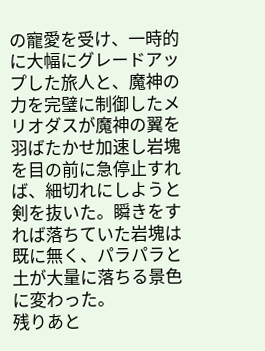の寵愛を受け、一時的に大幅にグレードアップした旅人と、魔神の力を完璧に制御したメリオダスが魔神の翼を羽ばたかせ加速し岩塊を目の前に急停止すれば、細切れにしようと剣を抜いた。瞬きをすれば落ちていた岩塊は既に無く、パラパラと土が大量に落ちる景色に変わった。
残りあと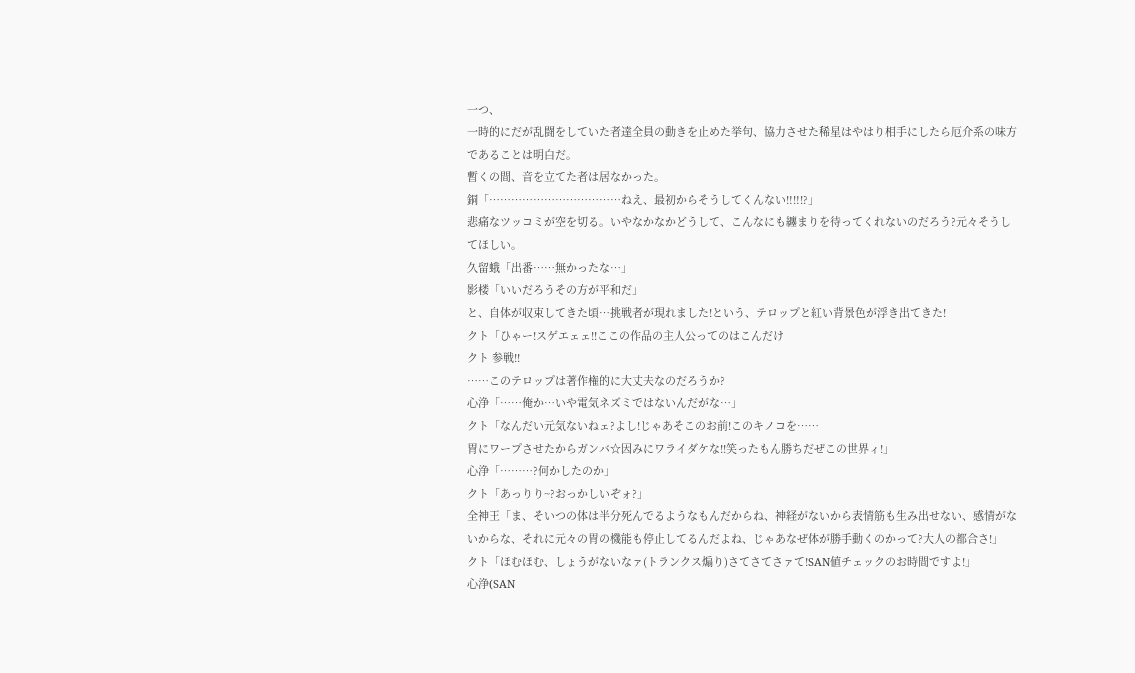一つ、
一時的にだが乱闘をしていた者達全員の動きを止めた挙句、協力させた稀星はやはり相手にしたら厄介系の味方であることは明白だ。
暫くの間、音を立てた者は居なかった。
銅「………………………………ねえ、最初からそうしてくんない‼‼⁉」
悲痛なツッコミが空を切る。いやなかなかどうして、こんなにも纏まりを待ってくれないのだろう?元々そうしてほしい。
久留蛾「出番……無かったな…」
影楼「いいだろうその方が平和だ」
と、自体が収束してきた頃…挑戦者が現れました!という、テロップと紅い背景色が浮き出てきた!
クト「ひゃー!スゲエェェ!!ここの作品の主人公ってのはこんだけ
クト 参戦!!
……このテロップは著作権的に大丈夫なのだろうか?
心浄「……俺か…いや電気ネズミではないんだがな…」
クト「なんだい元気ないねェ?よし!じゃあそこのお前!このキノコを……
胃にワープさせたからガンバ☆因みにワライダケな!!笑ったもん勝ちだぜこの世界ィ!」
心浄「………?何かしたのか」
クト「あっりり~?おっかしいぞォ?」
全神王「ま、そいつの体は半分死んでるようなもんだからね、神経がないから表情筋も生み出せない、感情がないからな、それに元々の胃の機能も停止してるんだよね、じゃあなぜ体が勝手動くのかって?大人の都合さ!」
クト「ほむほむ、しょうがないなァ(トランクス煽り)さてさてさァて!SAN値チェックのお時間ですよ!」
心浄(SAN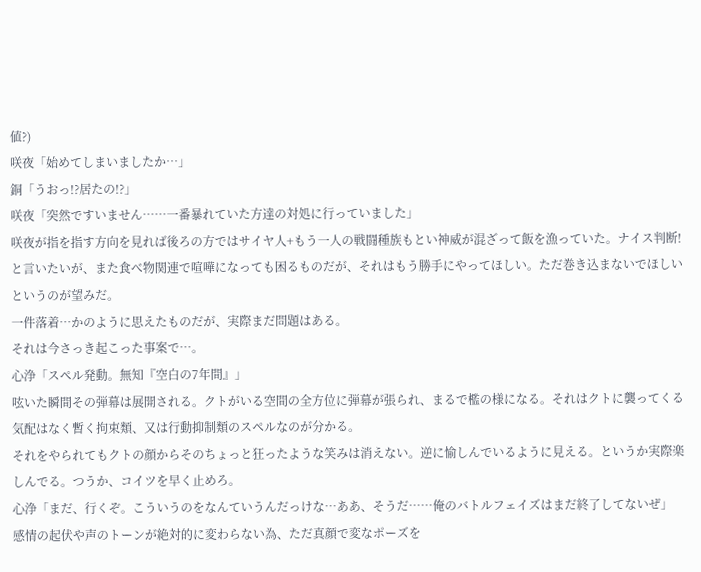値?)
咲夜「始めてしまいましたか…」
銅「うおっ!?居たの!?」
咲夜「突然ですいません……一番暴れていた方達の対処に行っていました」
咲夜が指を指す方向を見れば後ろの方ではサイヤ人+もう一人の戦闘種族もとい神威が混ざって飯を漁っていた。ナイス判断!と言いたいが、また食べ物関連で喧嘩になっても困るものだが、それはもう勝手にやってほしい。ただ巻き込まないでほしいというのが望みだ。
一件落着…かのように思えたものだが、実際まだ問題はある。
それは今さっき起こった事案で…。
心浄「スペル発動。無知『空白の7年間』」
呟いた瞬間その弾幕は展開される。クトがいる空間の全方位に弾幕が張られ、まるで檻の様になる。それはクトに襲ってくる気配はなく暫く拘束類、又は行動抑制類のスペルなのが分かる。
それをやられてもクトの顔からそのちょっと狂ったような笑みは消えない。逆に愉しんでいるように見える。というか実際楽しんでる。つうか、コイツを早く止めろ。
心浄「まだ、行くぞ。こういうのをなんていうんだっけな…ああ、そうだ……俺のバトルフェイズはまだ終了してないぜ」
感情の起伏や声のトーンが絶対的に変わらない為、ただ真顔で変なポーズを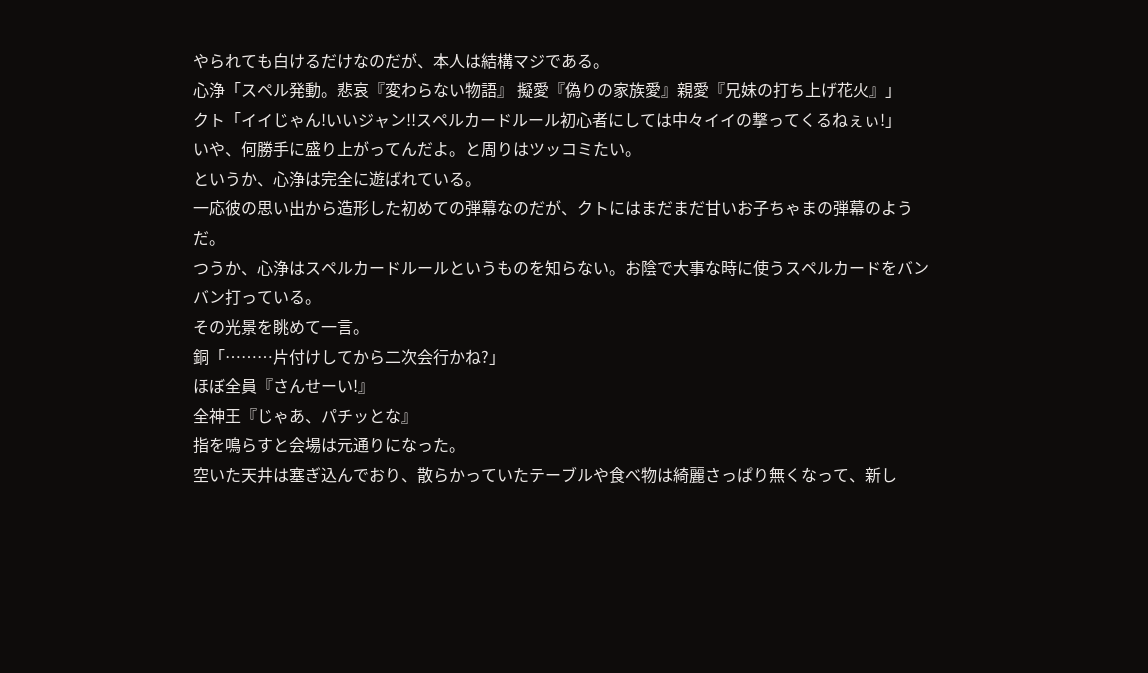やられても白けるだけなのだが、本人は結構マジである。
心浄「スペル発動。悲哀『変わらない物語』 擬愛『偽りの家族愛』親愛『兄妹の打ち上げ花火』」
クト「イイじゃん!いいジャン!!スペルカードルール初心者にしては中々イイの撃ってくるねぇぃ!」
いや、何勝手に盛り上がってんだよ。と周りはツッコミたい。
というか、心浄は完全に遊ばれている。
一応彼の思い出から造形した初めての弾幕なのだが、クトにはまだまだ甘いお子ちゃまの弾幕のようだ。
つうか、心浄はスペルカードルールというものを知らない。お陰で大事な時に使うスペルカードをバンバン打っている。
その光景を眺めて一言。
銅「………片付けしてから二次会行かね?」
ほぼ全員『さんせーい!』
全神王『じゃあ、パチッとな』
指を鳴らすと会場は元通りになった。
空いた天井は塞ぎ込んでおり、散らかっていたテーブルや食べ物は綺麗さっぱり無くなって、新し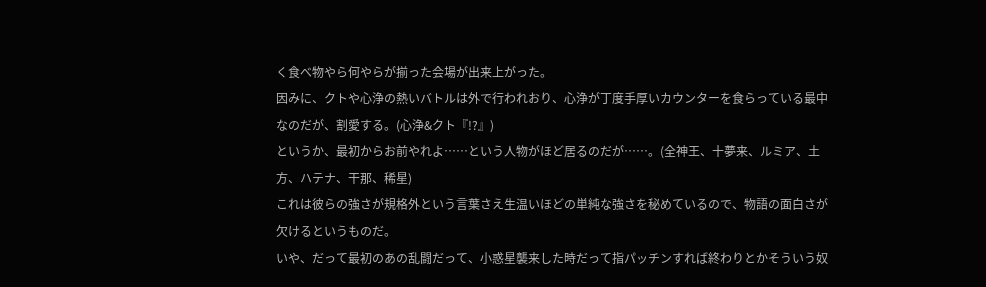く食べ物やら何やらが揃った会場が出来上がった。
因みに、クトや心浄の熱いバトルは外で行われおり、心浄が丁度手厚いカウンターを食らっている最中なのだが、割愛する。(心浄&クト『!?』)
というか、最初からお前やれよ……という人物がほど居るのだが……。(全神王、十夢来、ルミア、土方、ハテナ、干那、稀星)
これは彼らの強さが規格外という言葉さえ生温いほどの単純な強さを秘めているので、物語の面白さが欠けるというものだ。
いや、だって最初のあの乱闘だって、小惑星襲来した時だって指パッチンすれば終わりとかそういう奴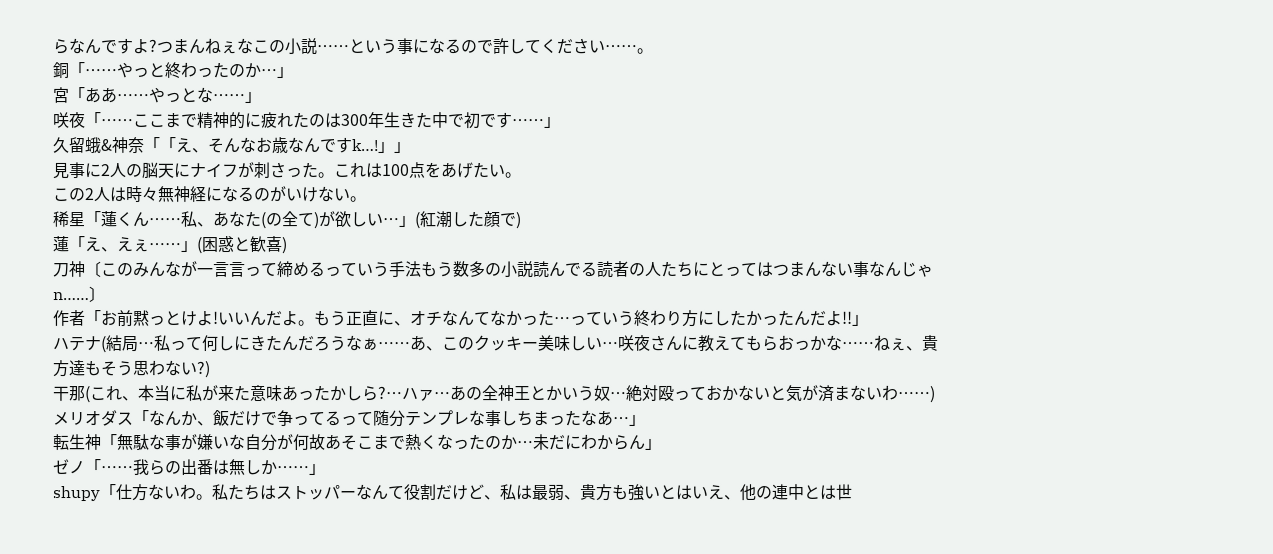らなんですよ?つまんねぇなこの小説……という事になるので許してください……。
銅「……やっと終わったのか…」
宮「ああ……やっとな……」
咲夜「……ここまで精神的に疲れたのは300年生きた中で初です……」
久留蛾&神奈「「え、そんなお歳なんですk…!」」
見事に2人の脳天にナイフが刺さった。これは100点をあげたい。
この2人は時々無神経になるのがいけない。
稀星「蓮くん……私、あなた(の全て)が欲しい…」(紅潮した顔で)
蓮「え、えぇ……」(困惑と歓喜)
刀神〔このみんなが一言言って締めるっていう手法もう数多の小説読んでる読者の人たちにとってはつまんない事なんじゃn……〕
作者「お前黙っとけよ!いいんだよ。もう正直に、オチなんてなかった…っていう終わり方にしたかったんだよ!!」
ハテナ(結局…私って何しにきたんだろうなぁ……あ、このクッキー美味しい…咲夜さんに教えてもらおっかな……ねぇ、貴方達もそう思わない?)
干那(これ、本当に私が来た意味あったかしら?…ハァ…あの全神王とかいう奴…絶対殴っておかないと気が済まないわ……)
メリオダス「なんか、飯だけで争ってるって随分テンプレな事しちまったなあ…」
転生神「無駄な事が嫌いな自分が何故あそこまで熱くなったのか…未だにわからん」
ゼノ「……我らの出番は無しか……」
shupy「仕方ないわ。私たちはストッパーなんて役割だけど、私は最弱、貴方も強いとはいえ、他の連中とは世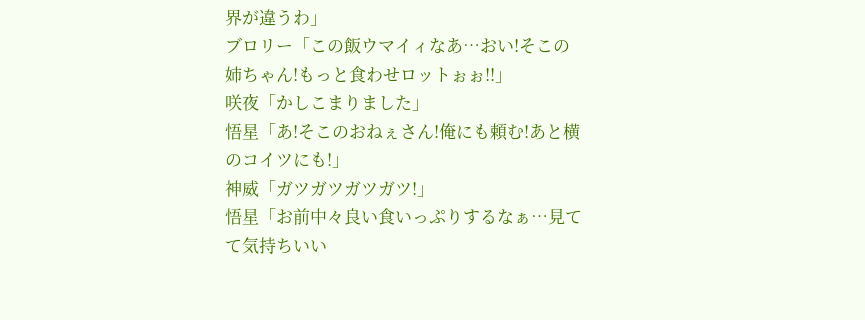界が違うわ」
ブロリー「この飯ウマイィなあ…おい!そこの姉ちゃん!もっと食わせロットぉぉ!!」
咲夜「かしこまりました」
悟星「あ!そこのおねぇさん!俺にも頼む!あと横のコイツにも!」
神威「ガツガツガツガツ!」
悟星「お前中々良い食いっぷりするなぁ…見てて気持ちいい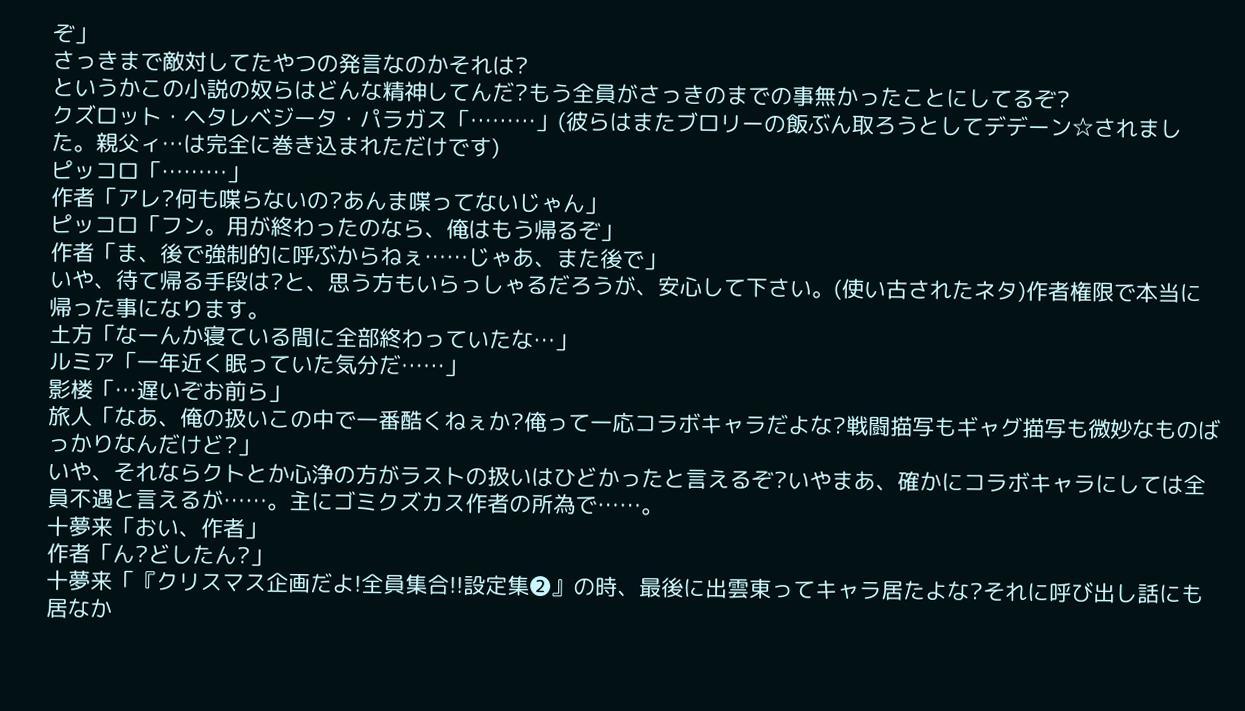ぞ」
さっきまで敵対してたやつの発言なのかそれは?
というかこの小説の奴らはどんな精神してんだ?もう全員がさっきのまでの事無かったことにしてるぞ?
クズロット・ヘタレベジータ・パラガス「………」(彼らはまたブロリーの飯ぶん取ろうとしてデデーン☆されました。親父ィ…は完全に巻き込まれただけです)
ピッコロ「………」
作者「アレ?何も喋らないの?あんま喋ってないじゃん」
ピッコロ「フン。用が終わったのなら、俺はもう帰るぞ」
作者「ま、後で強制的に呼ぶからねぇ……じゃあ、また後で」
いや、待て帰る手段は?と、思う方もいらっしゃるだろうが、安心して下さい。(使い古されたネタ)作者権限で本当に帰った事になります。
土方「なーんか寝ている間に全部終わっていたな…」
ルミア「一年近く眠っていた気分だ……」
影楼「…遅いぞお前ら」
旅人「なあ、俺の扱いこの中で一番酷くねぇか?俺って一応コラボキャラだよな?戦闘描写もギャグ描写も微妙なものばっかりなんだけど?」
いや、それならクトとか心浄の方がラストの扱いはひどかったと言えるぞ?いやまあ、確かにコラボキャラにしては全員不遇と言えるが……。主にゴミクズカス作者の所為で……。
十夢来「おい、作者」
作者「ん?どしたん?」
十夢来「『クリスマス企画だよ!全員集合!!設定集➋』の時、最後に出雲東ってキャラ居たよな?それに呼び出し話にも居なか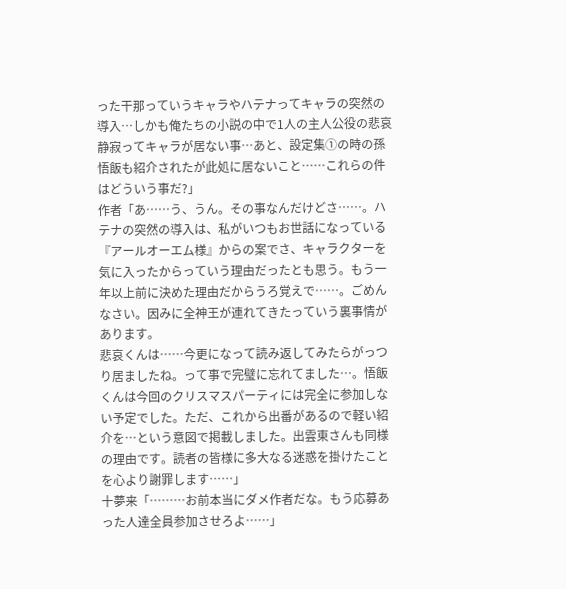った干那っていうキャラやハテナってキャラの突然の導入…しかも俺たちの小説の中で1人の主人公役の悲哀静寂ってキャラが居ない事…あと、設定集➀の時の孫悟飯も紹介されたが此処に居ないこと……これらの件はどういう事だ?」
作者「あ……う、うん。その事なんだけどさ……。ハテナの突然の導入は、私がいつもお世話になっている『アールオーエム様』からの案でさ、キャラクターを気に入ったからっていう理由だったとも思う。もう一年以上前に決めた理由だからうろ覚えで……。ごめんなさい。因みに全神王が連れてきたっていう裏事情があります。
悲哀くんは……今更になって読み返してみたらがっつり居ましたね。って事で完璧に忘れてました…。悟飯くんは今回のクリスマスパーティには完全に参加しない予定でした。ただ、これから出番があるので軽い紹介を…という意図で掲載しました。出雲東さんも同様の理由です。読者の皆様に多大なる迷惑を掛けたことを心より謝罪します……」
十夢来「………お前本当にダメ作者だな。もう応募あった人達全員参加させろよ……」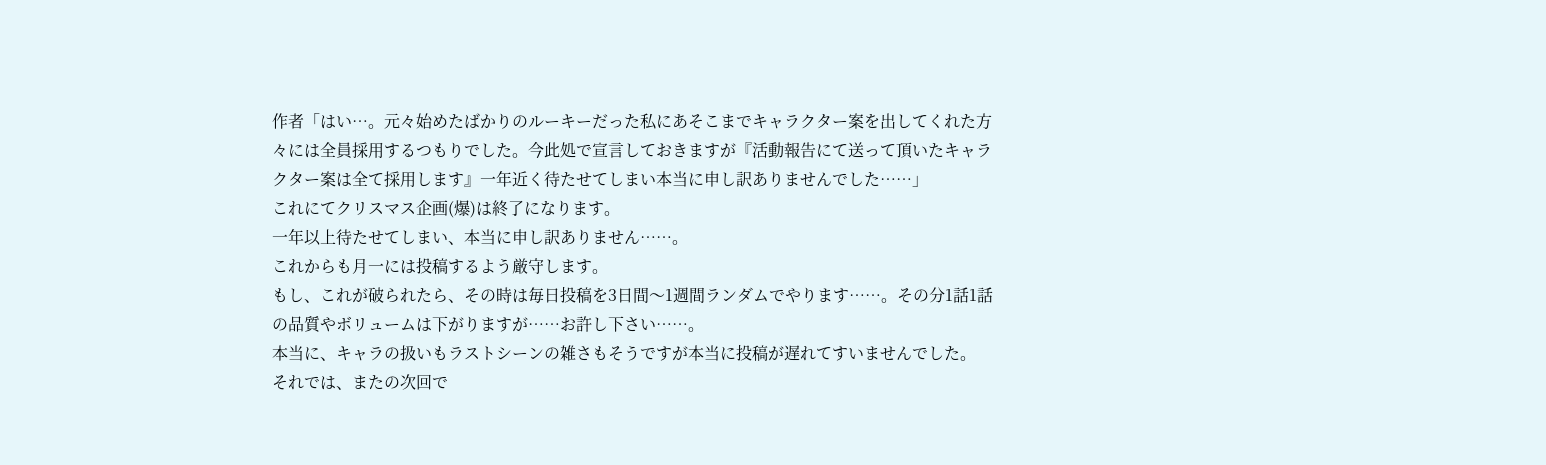作者「はい…。元々始めたばかりのルーキーだった私にあそこまでキャラクター案を出してくれた方々には全員採用するつもりでした。今此処で宣言しておきますが『活動報告にて送って頂いたキャラクター案は全て採用します』一年近く待たせてしまい本当に申し訳ありませんでした……」
これにてクリスマス企画(爆)は終了になります。
一年以上待たせてしまい、本当に申し訳ありません……。
これからも月一には投稿するよう厳守します。
もし、これが破られたら、その時は毎日投稿を3日間〜1週間ランダムでやります……。その分1話1話の品質やボリュームは下がりますが……お許し下さい……。
本当に、キャラの扱いもラストシーンの雑さもそうですが本当に投稿が遅れてすいませんでした。
それでは、またの次回で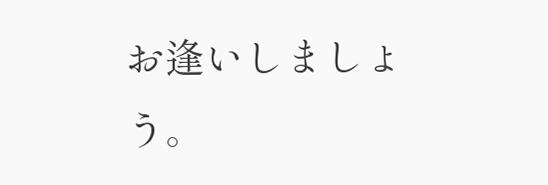お逢いしましょう。